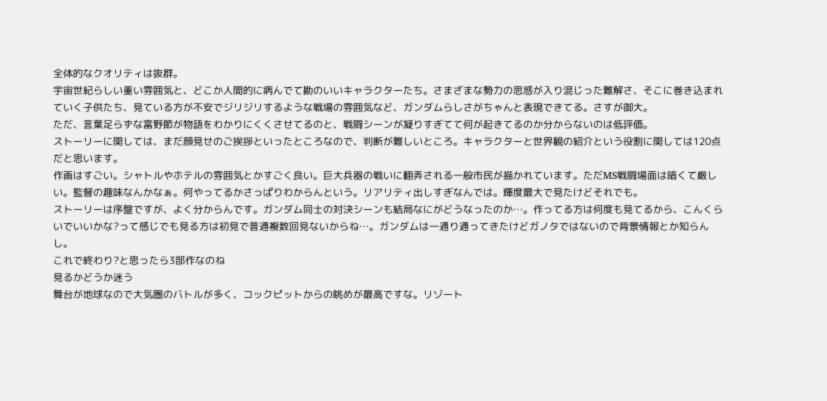全体的なクオリティは抜群。
宇宙世紀らしい重い雰囲気と、どこか人間的に病んでて勘のいいキャラクターたち。さまざまな勢力の思惑が入り混じった難解さ、そこに巻き込まれていく子供たち、見ている方が不安でジリジリするような戦場の雰囲気など、ガンダムらしさがちゃんと表現できてる。さすが御大。
ただ、言葉足らずな富野節が物語をわかりにくくさせてるのと、戦闘シーンが凝りすぎてて何が起きてるのか分からないのは低評価。
ストーリーに関しては、まだ顔見せのご挨拶といったところなので、判断が難しいところ。キャラクターと世界観の紹介という役割に関しては120点だと思います。
作画はすごい。シャトルやホテルの雰囲気とかすごく良い。巨大兵器の戦いに翻弄される一般市民が描かれています。ただMS戦闘場面は暗くて厳しい。監督の趣味なんかなぁ。何やってるかさっぱりわからんという。リアリティ出しすぎなんでは。輝度最大で見たけどそれでも。
ストーリーは序盤ですが、よく分からんです。ガンダム同士の対決シーンも結局なにがどうなったのか…。作ってる方は何度も見てるから、こんくらいでいいかな?って感じでも見る方は初見で普通複数回見ないからね…。ガンダムは一通り通ってきたけどガノタではないので背景情報とか知らんし。
これで終わり?と思ったら3部作なのね
見るかどうか迷う
舞台が地球なので大気圏のバトルが多く、コックピットからの眺めが最高ですな。リゾート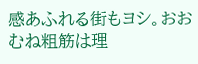感あふれる街もヨシ。おおむね粗筋は理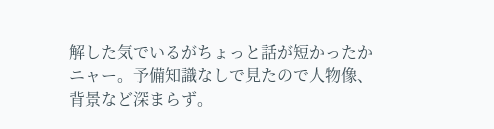解した気でいるがちょっと話が短かったかニャー。予備知識なしで見たので人物像、背景など深まらず。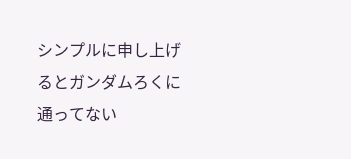シンプルに申し上げるとガンダムろくに通ってない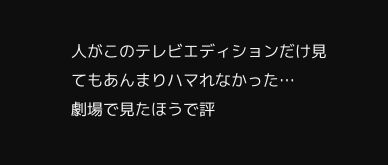人がこのテレビエディションだけ見てもあんまりハマれなかった…
劇場で見たほうで評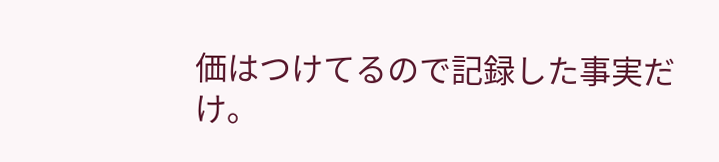価はつけてるので記録した事実だけ。